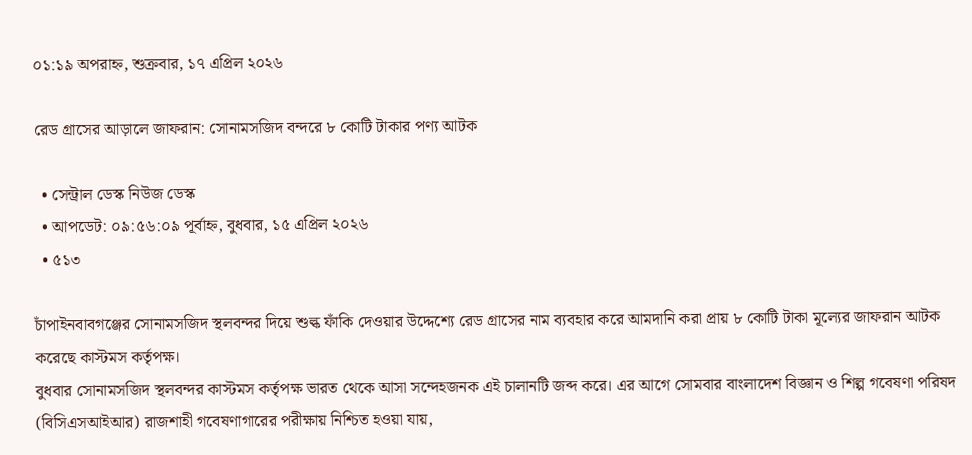০১:১৯ অপরাহ্ন, শুক্রবার, ১৭ এপ্রিল ২০২৬

রেড গ্রাসের আড়ালে জাফরান: সোনামসজিদ বন্দরে ৮ কোটি টাকার পণ্য আটক

  • সেন্ট্রাল ডেস্ক নিউজ ডেস্ক
  • আপডেট: ০৯:৫৬:০৯ পূর্বাহ্ন, বুধবার, ১৫ এপ্রিল ২০২৬
  • ৫১৩

চাঁপাইনবাবগঞ্জের সোনামসজিদ স্থলবন্দর দিয়ে শুল্ক ফাঁকি দেওয়ার উদ্দেশ্যে রেড গ্রাসের নাম ব্যবহার করে আমদানি করা প্রায় ৮ কোটি টাকা মূল্যের জাফরান আটক করেছে কাস্টমস কর্তৃপক্ষ।
বুধবার সোনামসজিদ স্থলবন্দর কাস্টমস কর্তৃপক্ষ ভারত থেকে আসা সন্দেহজনক এই চালানটি জব্দ করে। এর আগে সোমবার বাংলাদেশ বিজ্ঞান ও শিল্প গবেষণা পরিষদ (বিসিএসআইআর) রাজশাহী গবেষণাগারের পরীক্ষায় নিশ্চিত হওয়া যায়,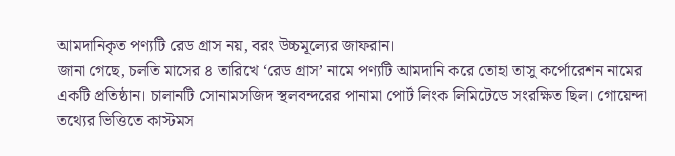আমদানিকৃত পণ্যটি রেড গ্রাস নয়, বরং উচ্চমূল্যের জাফরান।
জানা গেছে, চলতি মাসের ৪ তারিখে ‘রেড গ্রাস’ নামে পণ্যটি আমদানি করে তোহা তাসু কর্পোরেশন নামের একটি প্রতিষ্ঠান। চালানটি সোনামসজিদ স্থলবন্দরের পানামা পোর্ট লিংক লিমিটেডে সংরক্ষিত ছিল। গোয়েন্দা তথ্যের ভিত্তিতে কাস্টমস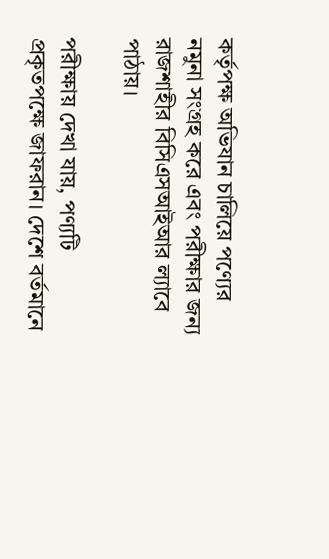কর্তৃপক্ষ অভিযান চালিয়ে পণ্যের নমুনা সংগ্রহ করে এবং পরীক্ষার জন্য রাজশাহীর বিসিএসআইআর ল্যাবে পাঠায়।

পরীক্ষায় দেখা যায়, পণ্যটি প্রকৃতপক্ষে জাফরান। দেশে বর্তমানে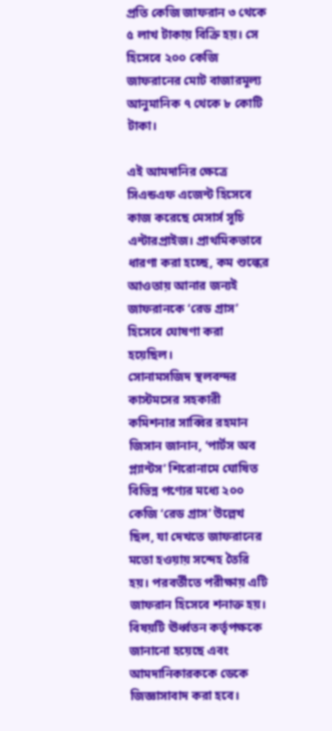প্রতি কেজি জাফরান ৩ থেকে ৫ লাখ টাকায় বিক্রি হয়। সে হিসেবে ২০০ কেজি জাফরানের মোট বাজারমূল্য আনুমানিক ৭ থেকে ৮ কোটি টাকা।

এই আমদানির ক্ষেত্রে সিএন্ডএফ এজেন্ট হিসেবে কাজ করেছে মেসার্স সূচি এন্টারপ্রাইজ। প্রাথমিকভাবে ধারণা করা হচ্ছে, কম শুল্কের আওতায় আনার জন্যই জাফরানকে ‘রেড গ্রাস’ হিসেবে ঘোষণা করা হয়েছিল।
সোনামসজিদ স্থলবন্দর কাস্টমসের সহকারী কমিশনার সাব্বির রহমান জিসান জানান, ‘পার্টস অব প্ল্যান্টস’ শিরোনামে ঘোষিত বিভিন্ন পণ্যের মধ্যে ২০০ কেজি ‘রেড গ্রাস’ উল্লেখ ছিল, যা দেখতে জাফরানের মতো হওয়ায় সন্দেহ তৈরি হয়। পরবর্তীতে পরীক্ষায় এটি জাফরান হিসেবে শনাক্ত হয়। বিষয়টি ঊর্ধ্বতন কর্তৃপক্ষকে জানানো হয়েছে এবং আমদানিকারককে ডেকে জিজ্ঞাসাবাদ করা হবে।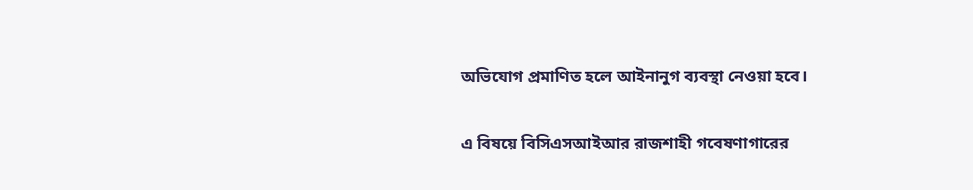অভিযোগ প্রমাণিত হলে আইনানুগ ব্যবস্থা নেওয়া হবে।

এ বিষয়ে বিসিএসআইআর রাজশাহী গবেষণাগারের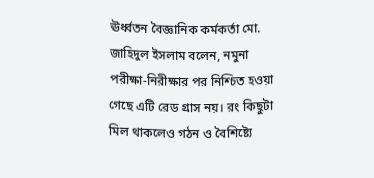ঊর্ধ্বতন বৈজ্ঞানিক কর্মকর্তা মো. জাহিদুল ইসলাম বলেন, নমুনা পরীক্ষা-নিরীক্ষার পর নিশ্চিত হওয়া গেছে এটি রেড গ্রাস নয়। রং কিছুটা মিল থাকলেও গঠন ও বৈশিষ্ট্যে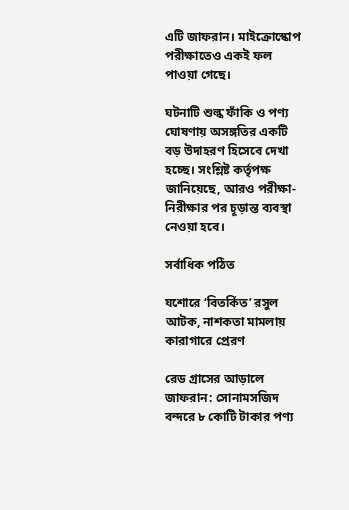এটি জাফরান। মাইক্রোস্কোপ পরীক্ষাতেও একই ফল পাওয়া গেছে।

ঘটনাটি শুল্ক ফাঁকি ও পণ্য ঘোষণায় অসঙ্গতির একটি বড় উদাহরণ হিসেবে দেখা হচ্ছে। সংশ্লিষ্ট কর্তৃপক্ষ জানিয়েছে, আরও পরীক্ষা-নিরীক্ষার পর চূড়ান্ত ব্যবস্থা নেওয়া হবে।

সর্বাধিক পঠিত

যশোরে ‘বিতর্কিত’ রসুল আটক, নাশকতা মামলায় কারাগারে প্রেরণ

রেড গ্রাসের আড়ালে জাফরান: সোনামসজিদ বন্দরে ৮ কোটি টাকার পণ্য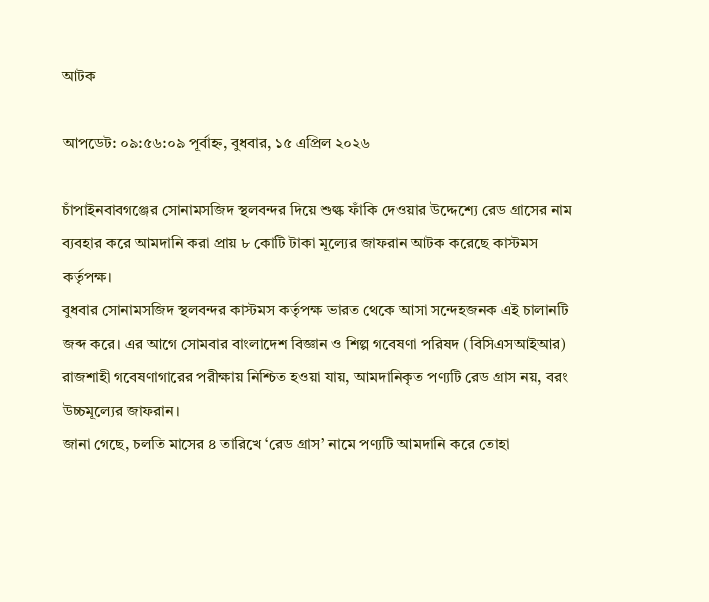আটক

আপডেট: ০৯:৫৬:০৯ পূর্বাহ্ন, বুধবার, ১৫ এপ্রিল ২০২৬

চাঁপাইনবাবগঞ্জের সোনামসজিদ স্থলবন্দর দিয়ে শুল্ক ফাঁকি দেওয়ার উদ্দেশ্যে রেড গ্রাসের নাম ব্যবহার করে আমদানি করা প্রায় ৮ কোটি টাকা মূল্যের জাফরান আটক করেছে কাস্টমস কর্তৃপক্ষ।
বুধবার সোনামসজিদ স্থলবন্দর কাস্টমস কর্তৃপক্ষ ভারত থেকে আসা সন্দেহজনক এই চালানটি জব্দ করে। এর আগে সোমবার বাংলাদেশ বিজ্ঞান ও শিল্প গবেষণা পরিষদ (বিসিএসআইআর) রাজশাহী গবেষণাগারের পরীক্ষায় নিশ্চিত হওয়া যায়, আমদানিকৃত পণ্যটি রেড গ্রাস নয়, বরং উচ্চমূল্যের জাফরান।
জানা গেছে, চলতি মাসের ৪ তারিখে ‘রেড গ্রাস’ নামে পণ্যটি আমদানি করে তোহা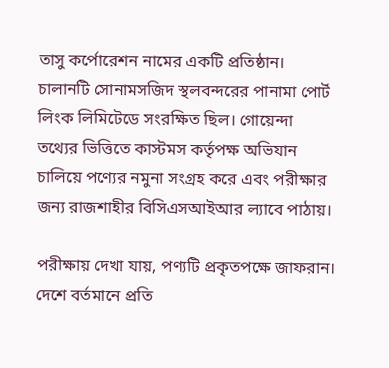তাসু কর্পোরেশন নামের একটি প্রতিষ্ঠান। চালানটি সোনামসজিদ স্থলবন্দরের পানামা পোর্ট লিংক লিমিটেডে সংরক্ষিত ছিল। গোয়েন্দা তথ্যের ভিত্তিতে কাস্টমস কর্তৃপক্ষ অভিযান চালিয়ে পণ্যের নমুনা সংগ্রহ করে এবং পরীক্ষার জন্য রাজশাহীর বিসিএসআইআর ল্যাবে পাঠায়।

পরীক্ষায় দেখা যায়, পণ্যটি প্রকৃতপক্ষে জাফরান। দেশে বর্তমানে প্রতি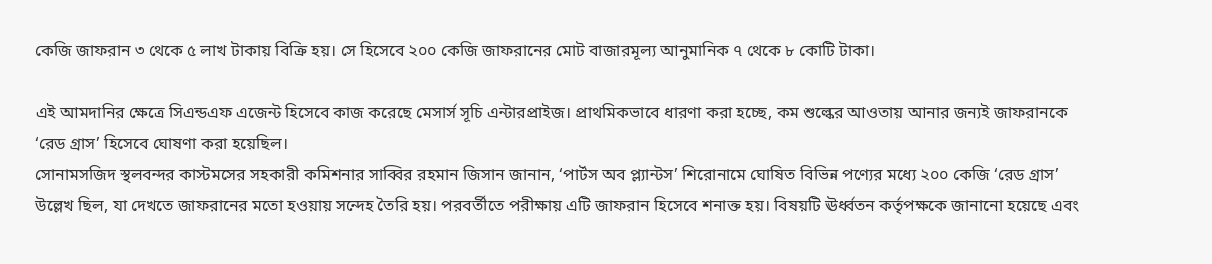কেজি জাফরান ৩ থেকে ৫ লাখ টাকায় বিক্রি হয়। সে হিসেবে ২০০ কেজি জাফরানের মোট বাজারমূল্য আনুমানিক ৭ থেকে ৮ কোটি টাকা।

এই আমদানির ক্ষেত্রে সিএন্ডএফ এজেন্ট হিসেবে কাজ করেছে মেসার্স সূচি এন্টারপ্রাইজ। প্রাথমিকভাবে ধারণা করা হচ্ছে, কম শুল্কের আওতায় আনার জন্যই জাফরানকে ‘রেড গ্রাস’ হিসেবে ঘোষণা করা হয়েছিল।
সোনামসজিদ স্থলবন্দর কাস্টমসের সহকারী কমিশনার সাব্বির রহমান জিসান জানান, ‘পার্টস অব প্ল্যান্টস’ শিরোনামে ঘোষিত বিভিন্ন পণ্যের মধ্যে ২০০ কেজি ‘রেড গ্রাস’ উল্লেখ ছিল, যা দেখতে জাফরানের মতো হওয়ায় সন্দেহ তৈরি হয়। পরবর্তীতে পরীক্ষায় এটি জাফরান হিসেবে শনাক্ত হয়। বিষয়টি ঊর্ধ্বতন কর্তৃপক্ষকে জানানো হয়েছে এবং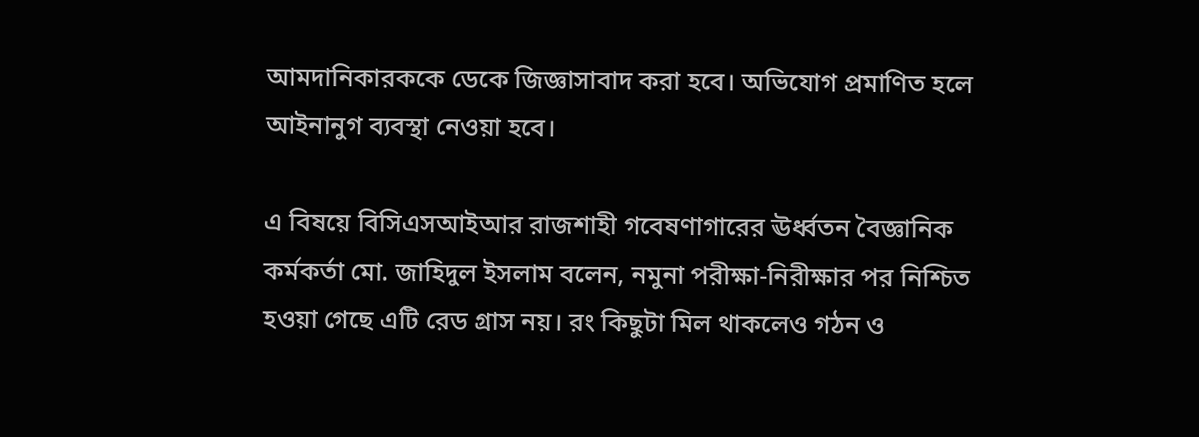আমদানিকারককে ডেকে জিজ্ঞাসাবাদ করা হবে। অভিযোগ প্রমাণিত হলে আইনানুগ ব্যবস্থা নেওয়া হবে।

এ বিষয়ে বিসিএসআইআর রাজশাহী গবেষণাগারের ঊর্ধ্বতন বৈজ্ঞানিক কর্মকর্তা মো. জাহিদুল ইসলাম বলেন, নমুনা পরীক্ষা-নিরীক্ষার পর নিশ্চিত হওয়া গেছে এটি রেড গ্রাস নয়। রং কিছুটা মিল থাকলেও গঠন ও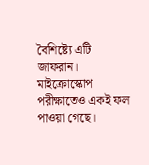বৈশিষ্ট্যে এটি জাফরান। মাইক্রোস্কোপ পরীক্ষাতেও একই ফল পাওয়া গেছে।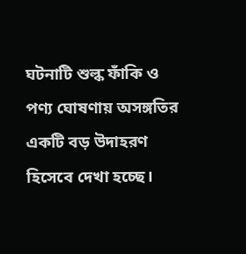ঘটনাটি শুল্ক ফাঁকি ও পণ্য ঘোষণায় অসঙ্গতির একটি বড় উদাহরণ হিসেবে দেখা হচ্ছে।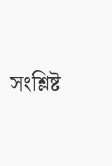সংশ্লিষ্ট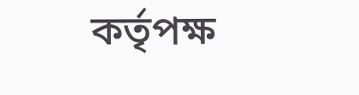কর্তৃপক্ষ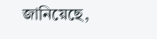জানিয়েছে,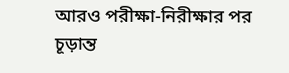আরও পরীক্ষা-নিরীক্ষার পর চূড়ান্ত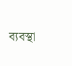ব্যবস্থা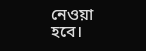নেওয়া হবে।